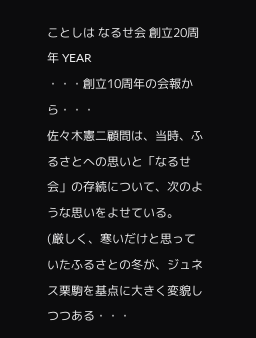ことしは なるせ会 創立20周年 YEAR
・・・創立10周年の会報から・・・
佐々木憲二顧問は、当時、ふるさとへの思いと「なるせ会」の存続について、次のような思いをよせている。
(厳しく、寒いだけと思っていたふるさとの冬が、ジュネス栗駒を基点に大きく変貌しつつある・・・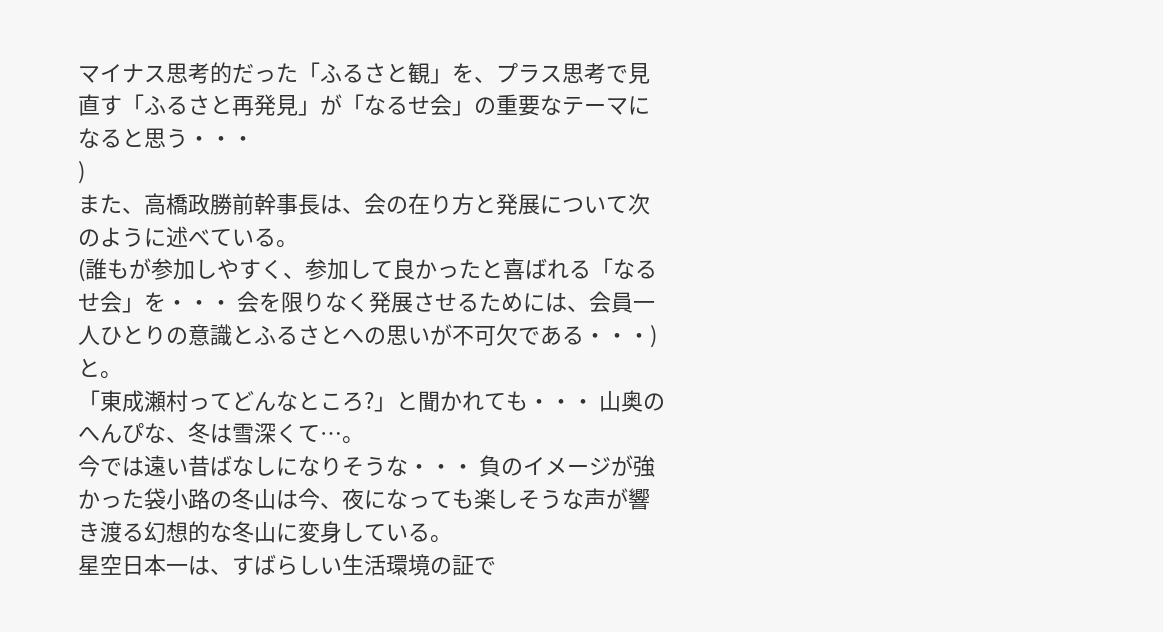マイナス思考的だった「ふるさと観」を、プラス思考で見直す「ふるさと再発見」が「なるせ会」の重要なテーマになると思う・・・
)
また、高橋政勝前幹事長は、会の在り方と発展について次のように述べている。
(誰もが参加しやすく、参加して良かったと喜ばれる「なるせ会」を・・・ 会を限りなく発展させるためには、会員一人ひとりの意識とふるさとへの思いが不可欠である・・・)と。
「東成瀬村ってどんなところ?」と聞かれても・・・ 山奥のへんぴな、冬は雪深くて…。
今では遠い昔ばなしになりそうな・・・ 負のイメージが強かった袋小路の冬山は今、夜になっても楽しそうな声が響き渡る幻想的な冬山に変身している。
星空日本一は、すばらしい生活環境の証で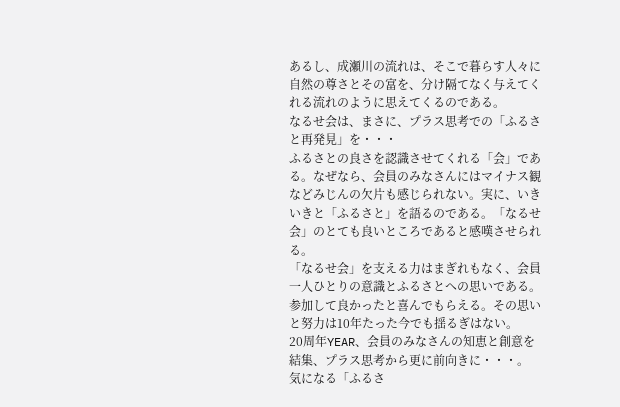あるし、成瀬川の流れは、そこで暮らす人々に自然の尊さとその富を、分け隔てなく与えてくれる流れのように思えてくるのである。
なるせ会は、まさに、プラス思考での「ふるさと再発見」を・・・
ふるさとの良さを認識させてくれる「会」である。なぜなら、会員のみなさんにはマイナス観などみじんの欠片も感じられない。実に、いきいきと「ふるさと」を語るのである。「なるせ会」のとても良いところであると感嘆させられる。
「なるせ会」を支える力はまぎれもなく、会員一人ひとりの意識とふるさとへの思いである。参加して良かったと喜んでもらえる。その思いと努力は10年たった今でも揺るぎはない。
20周年YEAR、会員のみなさんの知恵と創意を結集、プラス思考から更に前向きに・・・。
気になる「ふるさ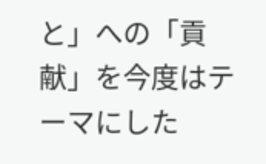と」への「貢献」を今度はテーマにした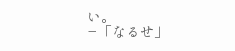い。
−「なるせ」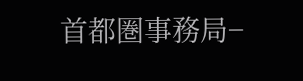首都圏事務局−